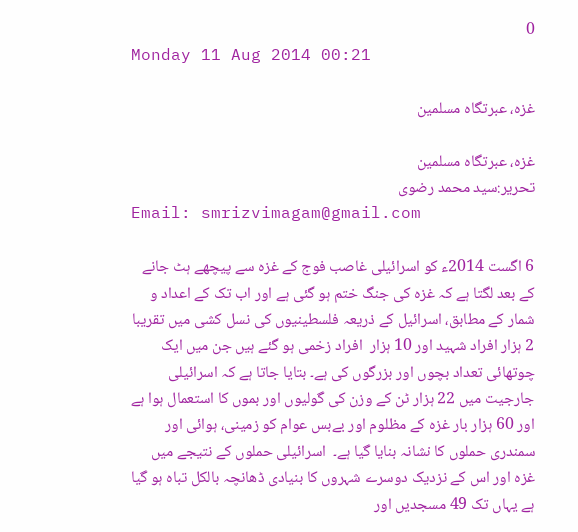0
Monday 11 Aug 2014 00:21

غزہ، عبرتگاہ مسلمین

غزہ، عبرتگاہ مسلمین
تحریر:سید محمد رضوی
Email: smrizvimagam@gmail.com

6 اگست 2014ء کو اسرائیلی غاصب فوج کے غزہ سے پیچھے ہٹ جانے کے بعد لگتا ہے کہ غزہ کی جنگ ختم ہو گئی ہے اور اب تک کے اعداد و شمار کے مطابق، اسرائیل کے ذریعہ فلسطینیوں کی نسل کشی میں تقریبا 2 ہزار افراد شہید اور 10 ہزار  افراد زخمی ہو گئے ہیں جن میں ایک چوتھائی تعداد بچوں اور بزرگوں کی ہے۔ بتایا جاتا ہے کہ اسرائیلی جارجیت میں 22 ہزار ٹن کے وزن کی گولیوں اور بموں کا استعمال ہوا ہے اور 60 ہزار بار غزہ کے مظلوم اور بےبس عوام کو زمینی، ہوائی اور سمندری حملوں کا نشانہ بنایا گیا ہے۔  اسرائیلی حملوں کے نتیجے میں غزہ اور اس کے نزدیک دوسرے شہروں کا بنیادی ڈھانچہ بالکل تباہ ہو گیا ہے یہاں تک 49 مسجدیں اور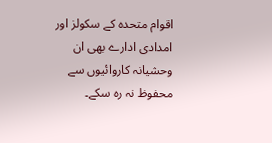اقوام متحدہ کے سکولز اور امدادی ادارے بھی ان وحشیانہ کاروائیوں سے محفوظ نہ رہ سکے۔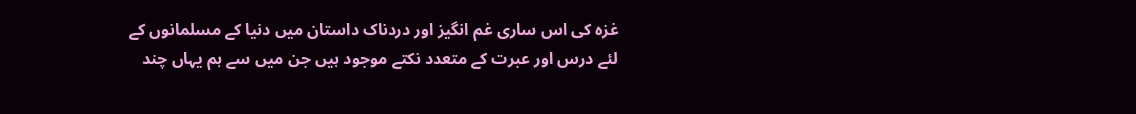غزہ کی اس ساری غم انگیز اور دردناک داستان میں دنیا کے مسلمانوں کے لئے درس اور عبرت کے متعدد نکتے موجود ہیں جن میں سے ہم یہاں چند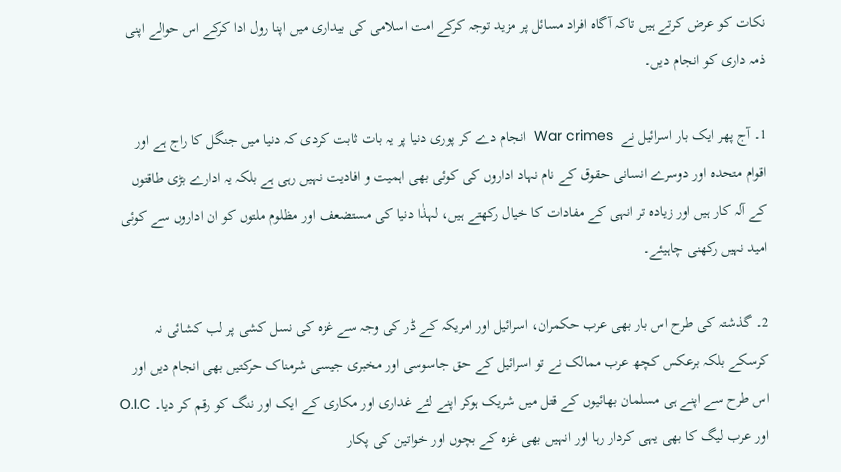نکات کو عرض کرتے ہیں تاکہ آگاہ افراد مسائل پر مزید توجہ کرکے امت اسلامی کی بیداری میں اپنا رول ادا کرکے اس حوالے اپنی ذمہ داری کو انجام دیں۔

1۔ آج پھر ایک بار اسرائیل نے  War crimes  انجام دے کر پوری دنیا پر یہ بات ثابت کردی کہ دنیا میں جنگل کا راج ہے اور اقوام متحدہ اور دوسرے انسانی حقوق کے نام نہاد اداروں کی کوئی بھی اہمیت و افادیت نہیں رہی ہے بلکہ یہ ادارے بڑی طاقتوں کے آلہ کار ہیں اور زیادہ تر انہی کے مفادات کا خیال رکھتے ہیں، لہذٰا دنیا کی مستضعف اور مظلوم ملتوں کو ان اداروں سے کوئی امید نہیں رکھنی چاہیئے۔

2۔ گذشتہ کی طرح اس بار بھی عرب حکمران، اسرائیل اور امریکہ کے ڈر کی وجہ سے غزہ کی نسل کشی پر لب کشائی نہ کرسکے بلکہ برعکس کچھ عرب ممالک نے تو اسرائیل کے حق جاسوسی اور مخبری جیسی شرمناک حرکتیں بھی انجام دیں اور اس طرح سے اپنے ہی مسلمان بھائیوں کے قتل میں شریک ہوکر اپنے لئے غداری اور مکاری کے ایک اور ننگ کو رقم کر دیا۔ O.I.C اور عرب لیگ کا بھی یہی کردار رہا اور انہیں بھی غزہ کے بچوں اور خواتین کی پکار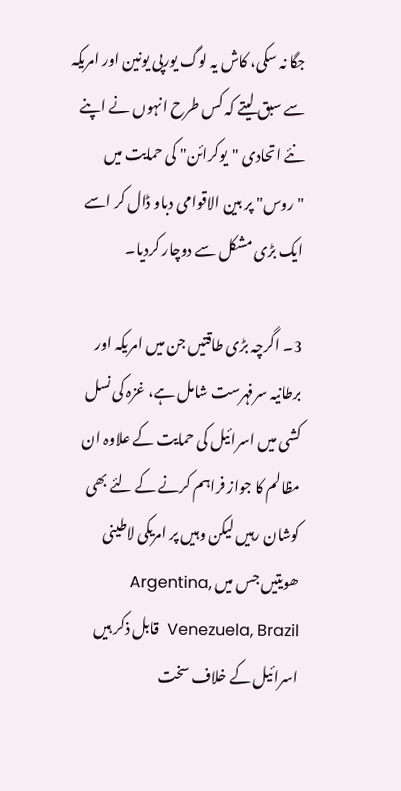جگا نہ سکی، کاش یہ لوگ یورپی یونین اور امریکہ سے سبق لیتے کہ کس طرح انہوں نے اپنے نئے اتحادی "یوکرائن" کی حمایت میں "روس" پر بین الاقوامی دباو ڈال کر اسے ایک بڑی مشکل سے دوچار کردیا۔

3۔ اگرچہ بڑی طاقتیں جن میں امریکہ اور برطانیہ سرفہرست شامل ہے، غزہ کی نسل کشی میں اسرائیل کی حمایت کے علاوہ ان مظالم کا جواز فراہم کرنے کے لئے بھی کوشان رہیں لیکن وہیں پر امریکی لاطینی ھویتیں جس میں Argentina, Venezuela, Brazil  قابل ذکر ہیں اسرائیل کے خلاف سخت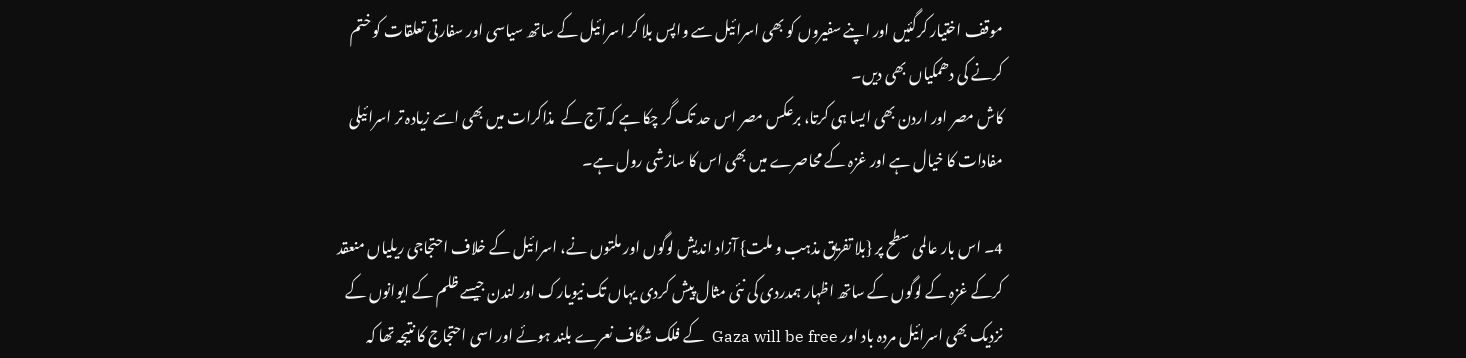موقف اختیار کرگئیں اور اپنے سفیروں کو بھی اسرائیل سے واپس بلا کر اسرائیل کے ساتھ سیاسی اور سفارتی تعلقات کو ختم کرنے کی دھمکیاں بھی دیں۔
کاش مصر اور اردن بھی ایسا ہی کرتا، برعکس مصر اس حد تک گر چکا ہے کہ آج کے  مذاکرات میں بھی اسے زیادہ تر اسرائیلی مفادات کا خیال ہے اور غزہ کے محاصرے میں بھی اس کا سازشی رول ہے۔

4۔ اس بار عالمی سطح پر {بلا تفریق مذہب و ملت} آزاد اندیش لوگوں اور ملتوں نے، اسرائیل کے خلاف احتجاجی ریلیاں منعقد کرکے غزہ کے لوگوں کے ساتھ اظہار ہمدردی کی نئی مثال پیش کردی یہاں تک نیویارک اور لندن جیسے ظلم کے ایوانوں کے نزدیک بھی اسرائیل مردہ باد اور Gaza will be free  کے فلک شگاف نعرے بلند ہوئے اور اسی احتجاج کا نتیجہ تھا کہ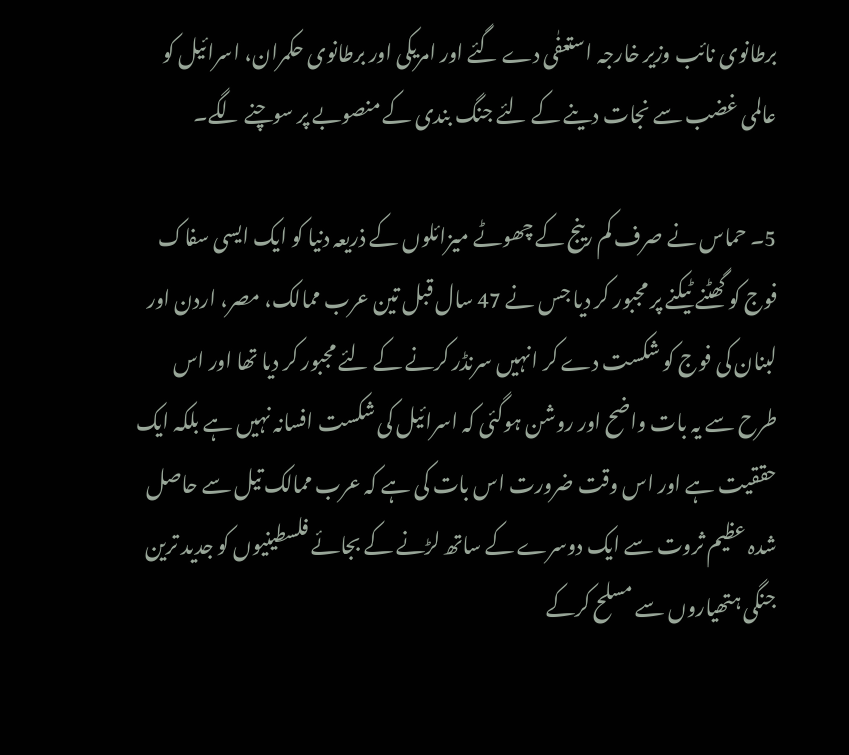برطانوی نائب وزیر خارجہ استعفٰی دے گئے اور امریکی اور برطانوی حکمران، اسرائیل کو عالمی غضب سے نجات دینے کے لئے جنگ بندی کے منصوبے پر سوچنے لگے۔

5۔ حماس نے صرف کم رینج کے چھوٹے میزائلوں کے ذریعہ دنیا کو ایک ایسی سفاک فوج کو گھٹنے ٹیکنے پر مجبور کر دیا جس نے 47 سال قبل تین عرب ممالک، مصر، اردن اور لبنان کی فوج کو شکست دے کر انہیں سرنڈر کرنے کے لئے مجبور کر دیا تھا اور اس طرح سے یہ بات واضح اور روشن ہوگئی کہ اسرائیل کی شکست افسانہ نہیں ہے بلکہ ایک حققیت ہے اور اس وقت ضرورت اس بات کی ہے کہ عرب ممالک تیل سے حاصل شدہ عظیم ثروت سے ایک دوسرے کے ساتھ لڑنے کے بجائے فلسطینیوں کو جدید ترین جنگی ہتھیاروں سے مسلح کرکے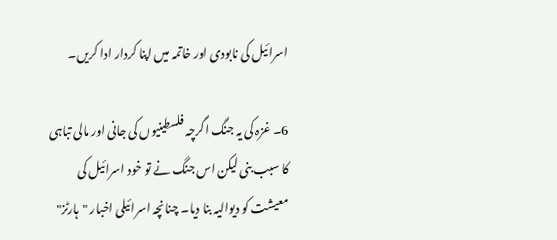اسرائیل کی نابودی اور خاتمہ میں اپنا کردار ادا کریں۔

6۔ غزہ کی یہ جنگ اگرچہ فلسطینیوں کی جانی اور مالی تباہی کا سبب بنی لیکن اس جنگ نے تو خود اسرائیل کی معیشت کو دیوالیہ بنا دیا۔ چنانچہ اسرائیلی اخبار "ہارٹز"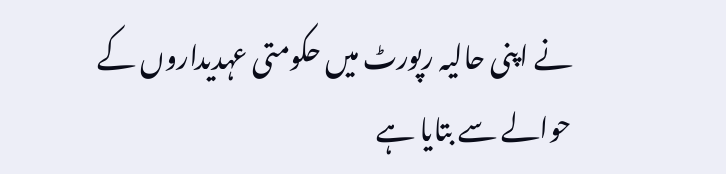نے اپنی حالیہ رپورٹ میں حکومتی عہدیداروں کے حوالے سے بتایا ہے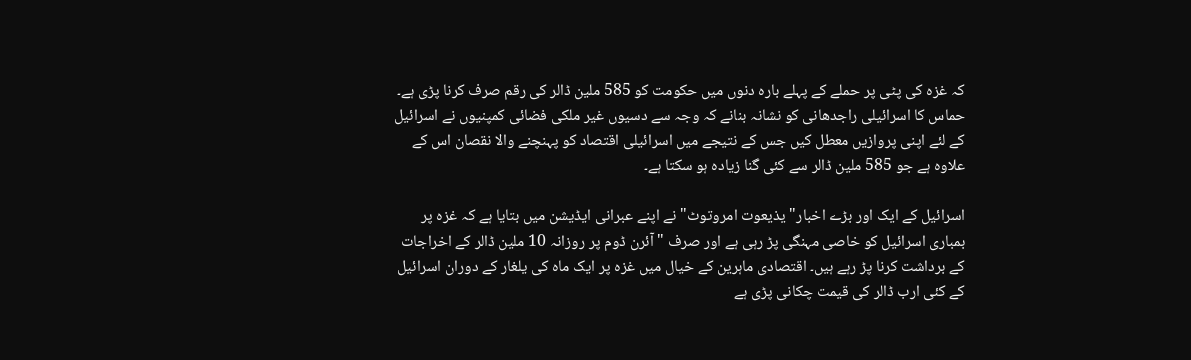کہ غزہ کی پٹی پر حملے کے پہلے بارہ دنوں میں حکومت کو 585 ملین ڈالر کی رقم صرف کرنا پڑی ہے۔ حماس کا اسرائیلی راجدھانی کو نشانہ بنانے کہ وجہ سے دسیوں غیر ملکی فضائی کمپنیوں نے اسرائیل کے لئے اپنی پروازیں معطل کیں جس کے نتیجے میں اسرائیلی اقتصاد کو پہنچنے والا نقصان اس کے علاوہ ہے جو 585 ملین ڈالر سے کئی گنا زیادہ ہو سکتا ہے۔

اسرائیل کے ایک اور بڑے اخبار" یذیعوت امروتوٹ" نے اپنے عبرانی ایڈیشن میں بتایا ہے کہ غزہ پر بمباری اسرائیل کو خاصی مہنگی پڑ رہی ہے اور صرف " آئرن ڈوم پر روزانہ 10 ملین ڈالر کے اخراجات کے برداشت کرنا پڑ رہے ہیں۔ اقتصادی ماہرین کے خیال میں غزہ پر ایک ماہ کی یلغار کے دوران اسرائیل کے کئی ارب ڈالر کی قیمت چکانی پڑی ہے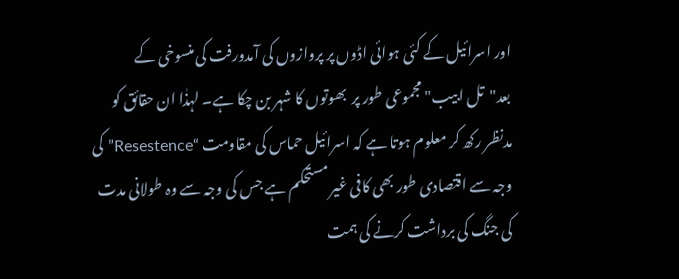اور اسرائیل کے کئی ہوائی اڈوں پر پروازوں کی آمدورفت کی منسوخی کے بعد"تل ابیب" مجموعی طور پر  بھوتوں کا شہر بن چکا ہے۔ لہذٰا ان حقائق کو مدنظر رکھ کر معلوم ہوتا ہے کہ اسرائیل حماس کی مقاومت “Resestence” کی وجہ سے اقتصادی طور بھی کافی غیر مستحکم ہے جس کی وجہ سے وہ طولانی مدت کی جنگ کی برداشت کرنے کی ہمت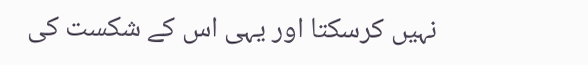نہیں کرسکتا اور یہی اس کے شکست کی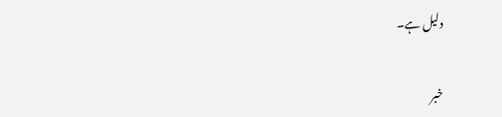دلیل ہے۔


خبر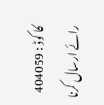کا کوڈ : 404059
رائے ارسال کرنا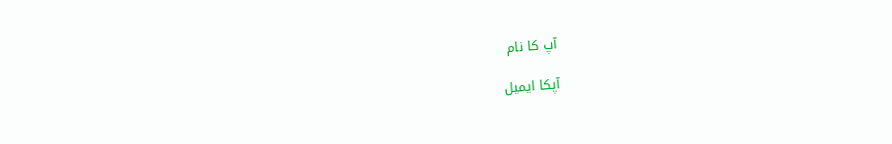آپ کا نام

آپکا ایمیل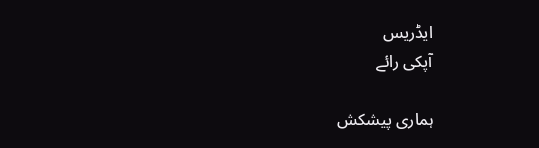ایڈریس
آپکی رائے

ہماری پیشکش